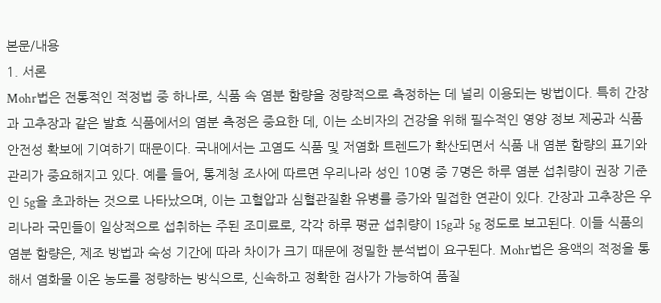본문/내용
1. 서론
Mohr법은 전통적인 적정법 중 하나로, 식품 속 염분 함량을 정량적으로 측정하는 데 널리 이용되는 방법이다. 특히 간장과 고추장과 같은 발효 식품에서의 염분 측정은 중요한 데, 이는 소비자의 건강을 위해 필수적인 영양 정보 제공과 식품 안전성 확보에 기여하기 때문이다. 국내에서는 고염도 식품 및 저염화 트렌드가 확산되면서 식품 내 염분 함량의 표기와 관리가 중요해지고 있다. 예를 들어, 통계청 조사에 따르면 우리나라 성인 10명 중 7명은 하루 염분 섭취량이 권장 기준인 5g을 초과하는 것으로 나타났으며, 이는 고혈압과 심혈관질환 유병률 증가와 밀접한 연관이 있다. 간장과 고추장은 우리나라 국민들이 일상적으로 섭취하는 주된 조미료로, 각각 하루 평균 섭취량이 15g과 5g 정도로 보고된다. 이들 식품의 염분 함량은, 제조 방법과 숙성 기간에 따라 차이가 크기 때문에 정밀한 분석법이 요구된다. Mohr법은 용액의 적정을 통해서 염화물 이온 농도를 정량하는 방식으로, 신속하고 정확한 검사가 가능하여 품질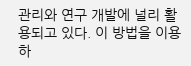관리와 연구 개발에 널리 활용되고 있다. 이 방법을 이용하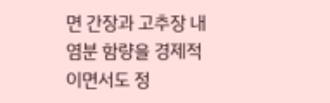면 간장과 고추장 내 염분 함량을 경제적이면서도 정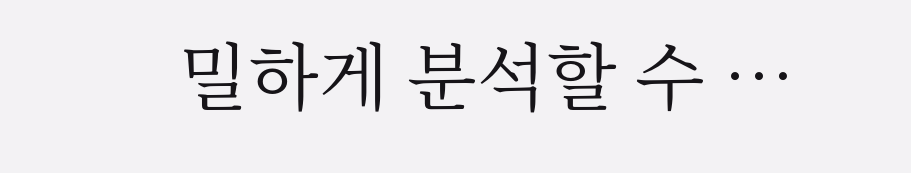밀하게 분석할 수 …